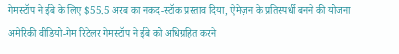गेमस्टॉप ने ईबे के लिए $55.5 अरब का नकद‑स्टॉक प्रस्ताव दिया, ऐमेज़न के प्रतिस्पर्धी बनने की योजना
अमेरिकी वीडियो‑गेम रिटेलर गेमस्टॉप ने ईबे को अधिग्रहित करने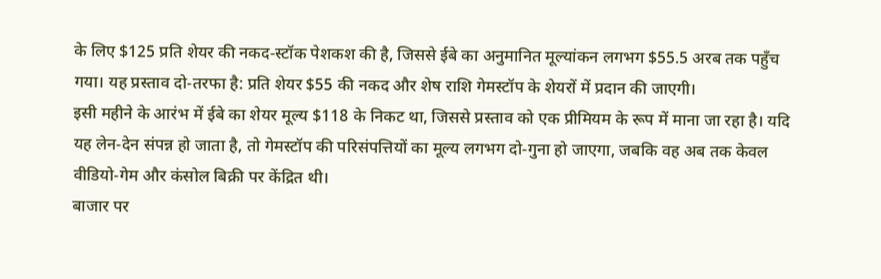के लिए $125 प्रति शेयर की नकद‑स्टॉक पेशकश की है, जिससे ईबे का अनुमानित मूल्यांकन लगभग $55.5 अरब तक पहुँच गया। यह प्रस्ताव दो‑तरफा है: प्रति शेयर $55 की नकद और शेष राशि गेमस्टॉप के शेयरों में प्रदान की जाएगी।
इसी महीने के आरंभ में ईबे का शेयर मूल्य $118 के निकट था, जिससे प्रस्ताव को एक प्रीमियम के रूप में माना जा रहा है। यदि यह लेन‑देन संपन्न हो जाता है, तो गेमस्टॉप की परिसंपत्तियों का मूल्य लगभग दो‑गुना हो जाएगा, जबकि वह अब तक केवल वीडियो‑गेम और कंसोल बिक्री पर केंद्रित थी।
बाजार पर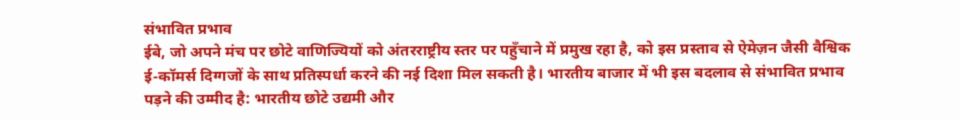संभावित प्रभाव
ईबे, जो अपने मंच पर छोटे वाणिज्यियों को अंतरराष्ट्रीय स्तर पर पहुँचाने में प्रमुख रहा है, को इस प्रस्ताव से ऐमेज़न जैसी वैश्विक ई‑कॉमर्स दिग्गजों के साथ प्रतिस्पर्धा करने की नई दिशा मिल सकती है। भारतीय बाजार में भी इस बदलाव से संभावित प्रभाव पड़ने की उम्मीद है: भारतीय छोटे उद्यमी और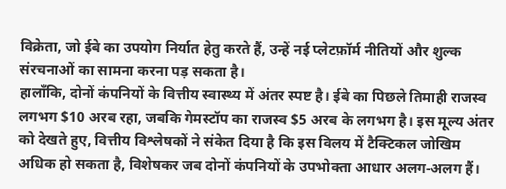विक्रेता, जो ईबे का उपयोग निर्यात हेतु करते हैं, उन्हें नई प्लेटफ़ॉर्म नीतियों और शुल्क संरचनाओं का सामना करना पड़ सकता है।
हालाँकि, दोनों कंपनियों के वित्तीय स्वास्थ्य में अंतर स्पष्ट है। ईबे का पिछले तिमाही राजस्व लगभग $10 अरब रहा, जबकि गेमस्टॉप का राजस्व $5 अरब के लगभग है। इस मूल्य अंतर को देखते हुए, वित्तीय विश्लेषकों ने संकेत दिया है कि इस विलय में टैक्टिकल जोखिम अधिक हो सकता है, विशेषकर जब दोनों कंपनियों के उपभोक्ता आधार अलग‑अलग हैं।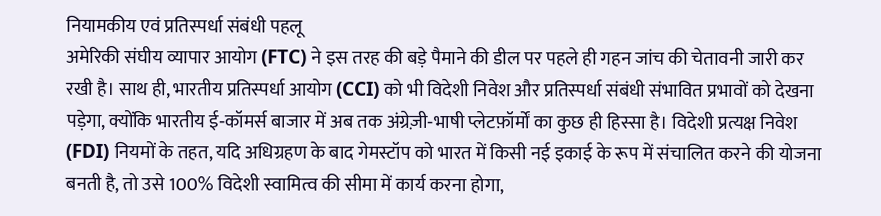नियामकीय एवं प्रतिस्पर्धा संबंधी पहलू
अमेरिकी संघीय व्यापार आयोग (FTC) ने इस तरह की बड़े पैमाने की डील पर पहले ही गहन जांच की चेतावनी जारी कर रखी है। साथ ही, भारतीय प्रतिस्पर्धा आयोग (CCI) को भी विदेशी निवेश और प्रतिस्पर्धा संबंधी संभावित प्रभावों को देखना पड़ेगा, क्योंकि भारतीय ई‑कॉमर्स बाजार में अब तक अंग्रेज़ी‑भाषी प्लेटफ़ॉर्मों का कुछ ही हिस्सा है। विदेशी प्रत्यक्ष निवेश (FDI) नियमों के तहत, यदि अधिग्रहण के बाद गेमस्टॉप को भारत में किसी नई इकाई के रूप में संचालित करने की योजना बनती है, तो उसे 100% विदेशी स्वामित्व की सीमा में कार्य करना होगा,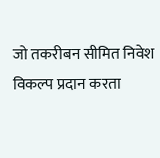जो तकरीबन सीमित निवेश विकल्प प्रदान करता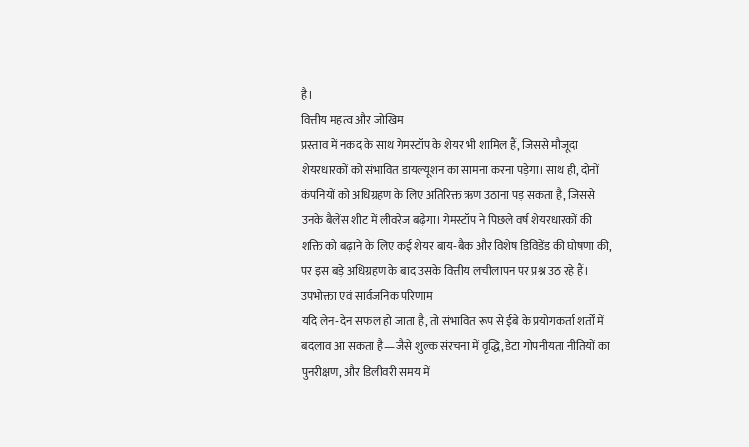है।
वित्तीय महत्व और जोखिम
प्रस्ताव में नकद के साथ गेमस्टॉप के शेयर भी शामिल हैं, जिससे मौजूदा शेयरधारकों को संभावित डायल्यूशन का सामना करना पड़ेगा। साथ ही, दोनों कंपनियों को अधिग्रहण के लिए अतिरिक्त ऋण उठाना पड़ सकता है, जिससे उनके बैलेंस शीट में लीवरेज बढ़ेगा। गेमस्टॉप ने पिछले वर्ष शेयरधारकों की शक्ति को बढ़ाने के लिए कई शेयर बाय‑बैक और विशेष डिविडेंड की घोषणा की, पर इस बड़े अधिग्रहण के बाद उसके वित्तीय लचीलापन पर प्रश्न उठ रहे हैं।
उपभोक्ता एवं सार्वजनिक परिणाम
यदि लेन‑देन सफल हो जाता है, तो संभावित रूप से ईबे के प्रयोगकर्ता शर्तों में बदलाव आ सकता है—जैसे शुल्क संरचना में वृद्धि, डेटा गोपनीयता नीतियों का पुनरीक्षण, और डिलीवरी समय में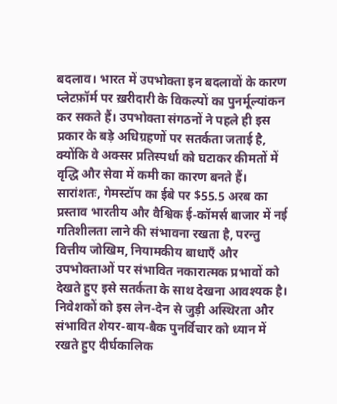बदलाव। भारत में उपभोक्ता इन बदलावों के कारण प्लेटफ़ॉर्म पर ख़रीदारी के विकल्पों का पुनर्मूल्यांकन कर सकते हैं। उपभोक्ता संगठनों ने पहले ही इस प्रकार के बड़े अधिग्रहणों पर सतर्कता जताई है, क्योंकि वे अक्सर प्रतिस्पर्धा को घटाकर कीमतों में वृद्धि और सेवा में कमी का कारण बनते हैं।
सारांशतः, गेमस्टॉप का ईबे पर $55.5 अरब का प्रस्ताव भारतीय और वैश्विक ई‑कॉमर्स बाजार में नई गतिशीलता लाने की संभावना रखता है, परन्तु वित्तीय जोखिम, नियामकीय बाधाएँ और उपभोक्ताओं पर संभावित नकारात्मक प्रभावों को देखते हुए इसे सतर्कता के साथ देखना आवश्यक है। निवेशकों को इस लेन‑देन से जुड़ी अस्थिरता और संभावित शेयर‑बाय‑बैक पुनर्विचार को ध्यान में रखते हुए दीर्घकालिक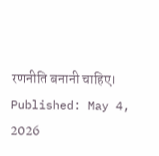रणनीति बनानी चाहिए।
Published: May 4, 2026